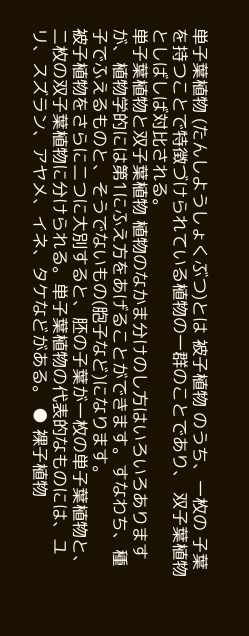単子葉植物 (たんしようしょくぶつ)とは 被子植物 のうち、一枚の 子葉 を持つことで特徴づけられている植物の一群のことであり、 双子葉植物 としばしば対比される。
単子葉植物と双子葉植物 植物のなかま分けのし方はいろいろありますが、植物学的には第1にふえ方をあげることができます。すなわち、種子でふえるものと、そうでないもの(胞子など)になります。
被子植物をさらに二つに大別すると、胚の子葉が一枚の単子葉植物と、二枚の双子葉植物に分けられる。単子葉植物の代表的なものには、ユリ、スズラン、アヤメ、イネ、タケなどがある。 ● 裸子植物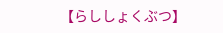【らししょくぶつ】